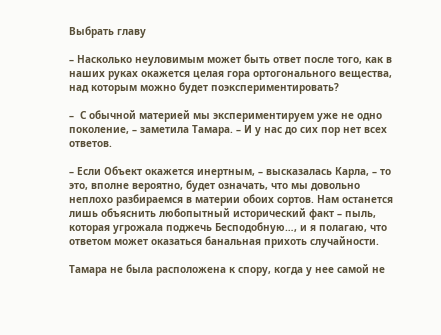Выбрать главу

– Насколько неуловимым может быть ответ после того, как в наших руках окажется целая гора ортогонального вещества, над которым можно будет поэкспериментировать?

–  С обычной материей мы экспериментируем уже не одно поколение, – заметила Тамара. – И у нас до сих пор нет всех ответов.

– Если Объект окажется инертным, – высказалась Карла, – то это, вполне вероятно, будет означать, что мы довольно неплохо разбираемся в материи обоих сортов. Нам останется лишь объяснить любопытный исторический факт – пыль, которая угрожала поджечь Бесподобную…, и я полагаю, что ответом может оказаться банальная прихоть случайности.

Тамара не была расположена к спору, когда у нее самой не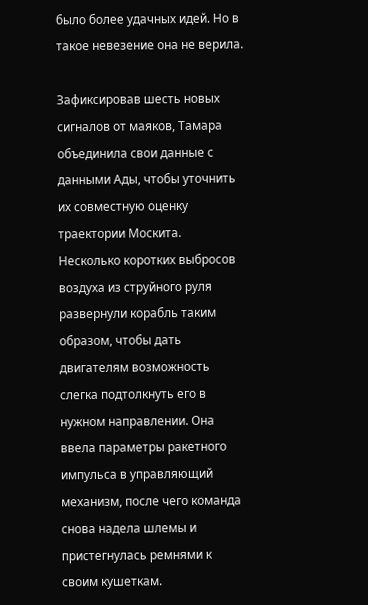было более удачных идей. Но в такое невезение она не верила.

Зафиксировав шесть новых сигналов от маяков, Тамара объединила свои данные с данными Ады, чтобы уточнить их совместную оценку траектории Москита. Несколько коротких выбросов воздуха из струйного руля развернули корабль таким образом, чтобы дать двигателям возможность слегка подтолкнуть его в нужном направлении. Она ввела параметры ракетного импульса в управляющий механизм, после чего команда снова надела шлемы и пристегнулась ремнями к своим кушеткам.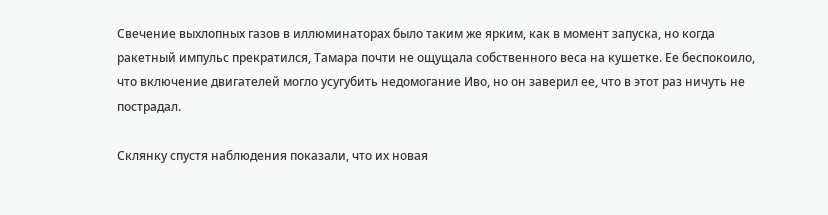Свечение выхлопных газов в иллюминаторах было таким же ярким, как в момент запуска, но когда ракетный импульс прекратился, Тамара почти не ощущала собственного веса на кушетке. Ее беспокоило, что включение двигателей могло усугубить недомогание Иво, но он заверил ее, что в этот раз ничуть не пострадал.

Склянку спустя наблюдения показали, что их новая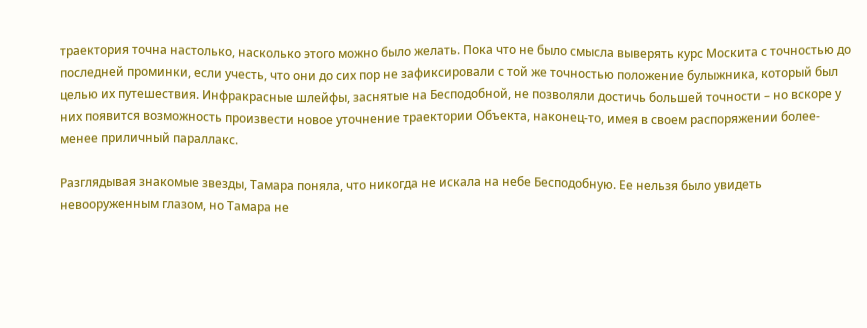траектория точна настолько, насколько этого можно было желать. Пока что не было смысла выверять курс Москита с точностью до последней проминки, если учесть, что они до сих пор не зафиксировали с той же точностью положение булыжника, который был целью их путешествия. Инфракрасные шлейфы, заснятые на Бесподобной, не позволяли достичь большей точности – но вскоре у них появится возможность произвести новое уточнение траектории Объекта, наконец-то, имея в своем распоряжении более-менее приличный параллакс.

Разглядывая знакомые звезды, Тамара поняла, что никогда не искала на небе Бесподобную. Ее нельзя было увидеть невооруженным глазом, но Тамара не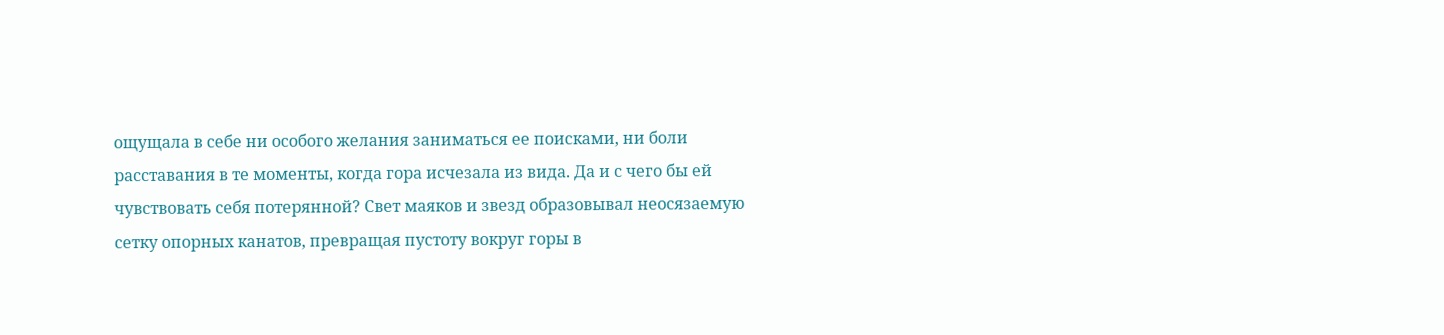ощущала в себе ни особого желания заниматься ее поисками, ни боли расставания в те моменты, когда гора исчезала из вида. Да и с чего бы ей чувствовать себя потерянной? Свет маяков и звезд образовывал неосязаемую сетку опорных канатов, превращая пустоту вокруг горы в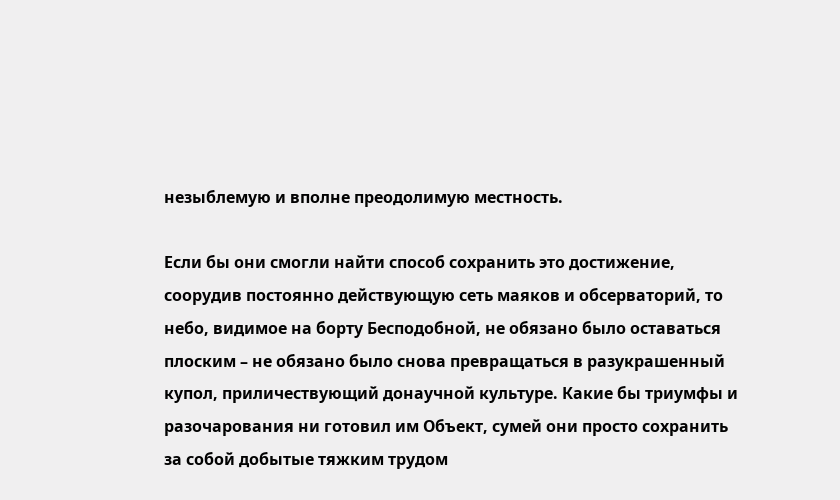незыблемую и вполне преодолимую местность.

Если бы они смогли найти способ сохранить это достижение, соорудив постоянно действующую сеть маяков и обсерваторий, то небо, видимое на борту Бесподобной, не обязано было оставаться плоским – не обязано было снова превращаться в разукрашенный купол, приличествующий донаучной культуре. Какие бы триумфы и разочарования ни готовил им Объект, сумей они просто сохранить за собой добытые тяжким трудом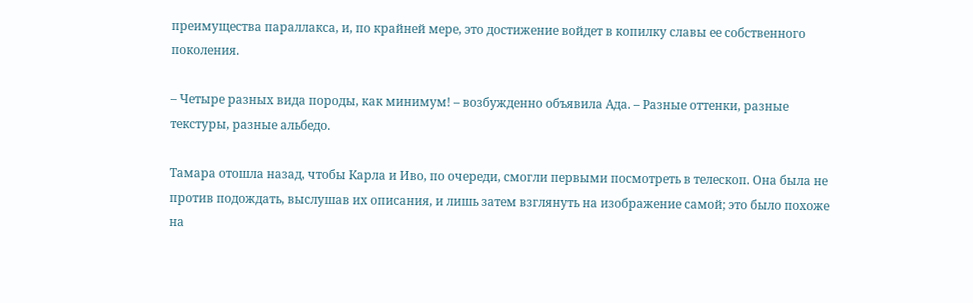преимущества параллакса, и, по крайней мере, это достижение войдет в копилку славы ее собственного поколения.

– Четыре разных вида породы, как минимум! – возбужденно объявила Ада. – Разные оттенки, разные текстуры, разные альбедо.

Тамара отошла назад, чтобы Карла и Иво, по очереди, смогли первыми посмотреть в телескоп. Она была не против подождать, выслушав их описания, и лишь затем взглянуть на изображение самой; это было похоже на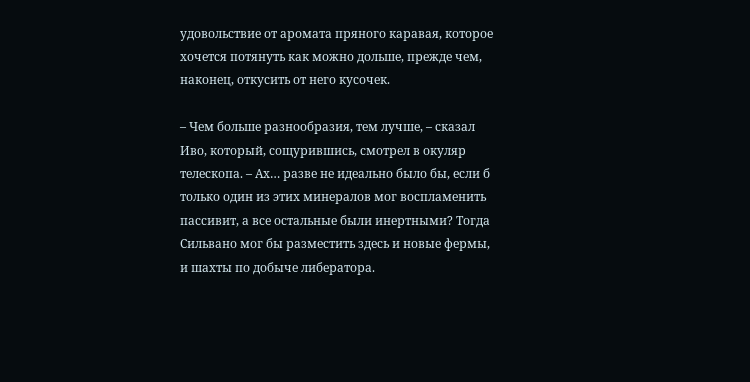удовольствие от аромата пряного каравая, которое хочется потянуть как можно дольше, прежде чем, наконец, откусить от него кусочек.

– Чем больше разнообразия, тем лучше, – сказал Иво, который, сощурившись, смотрел в окуляр телескопа. – Ах… разве не идеально было бы, если б только один из этих минералов мог воспламенить пассивит, а все остальные были инертными? Тогда Сильвано мог бы разместить здесь и новые фермы, и шахты по добыче либератора.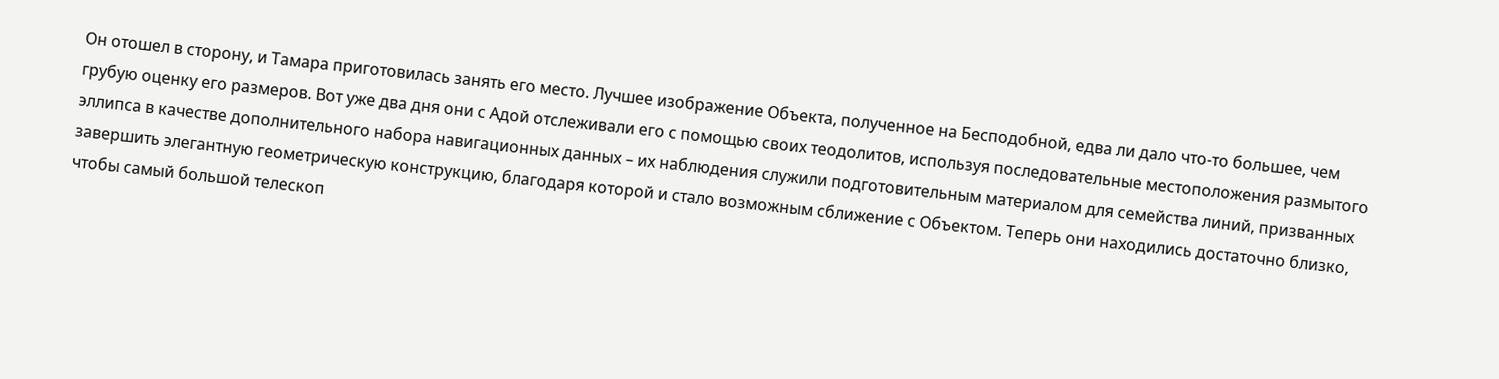Он отошел в сторону, и Тамара приготовилась занять его место. Лучшее изображение Объекта, полученное на Бесподобной, едва ли дало что-то большее, чем грубую оценку его размеров. Вот уже два дня они с Адой отслеживали его с помощью своих теодолитов, используя последовательные местоположения размытого эллипса в качестве дополнительного набора навигационных данных – их наблюдения служили подготовительным материалом для семейства линий, призванных завершить элегантную геометрическую конструкцию, благодаря которой и стало возможным сближение с Объектом. Теперь они находились достаточно близко, чтобы самый большой телескоп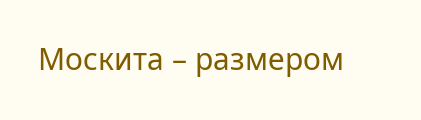Москита – размером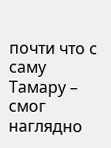почти что с саму Тамару – смог наглядно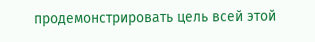продемонстрировать цель всей этой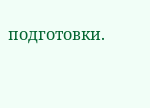подготовки.